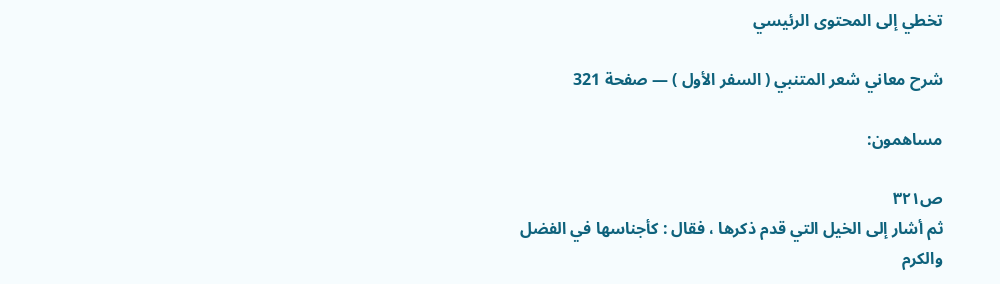تخطي إلى المحتوى الرئيسي

شرح معاني شعر المتنبي ( السفر الأول ) — صفحة 321

مساهمون:

ص٣٢١
ثم أشار إلى الخيل التي قدم ذكرها ، فقال : كأجناسها في الفضل والكرم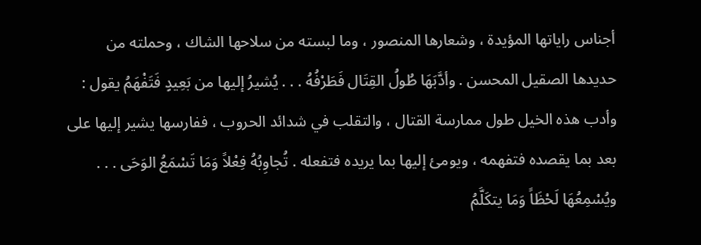أجناس راياتها المؤيدة ، وشعارها المنصور ، وما لبسته من سلاحها الشاك ، وحملته من حديدها الصقيل المحسن . وأدَّبَهَا طُولُ القِتَال فَطَرْفُهُ . . . يُشيرُ إليها من بَعِيدٍ فَتَفْهَمُ يقول : وأدب هذه الخيل طول ممارسة القتال ، والتقلب في شدائد الحروب ، ففارسها يشير إليها على بعد بما يقصده فتفهمه ، ويومئ إليها بما يريده فتفعله . تُجاوِبُهُ فِعْلاً وَمَا تَسْمَعُ الوَحَى . . . ويُسْمِعُهَا لَحْظَاً وَمَا يتكَلَّمُ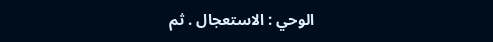الوحي : الاستعجال . ثم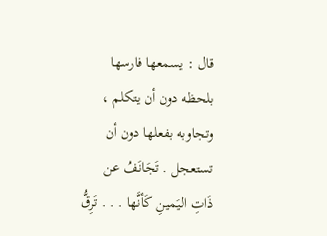قال : يسمعها فارسها بلحظه دون أن يتكلم ، وتجاوبه بفعلها دون أن تستعجل . تَجَانَفُ عن ذَاتِ اليَمينِ كَأنَّها . . . تَرِقُّ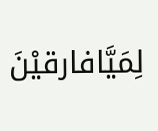لِمَيَّافارقيْنَ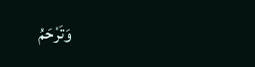وَتَرْحَمُ